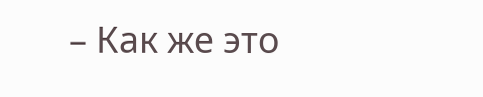– Как же это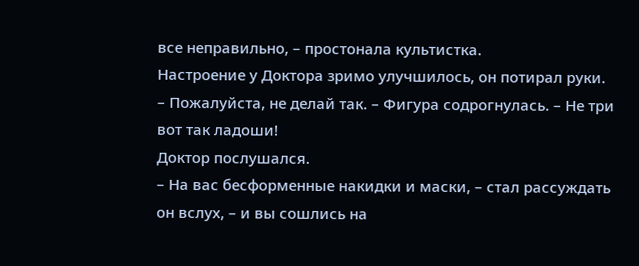все неправильно, – простонала культистка.
Настроение у Доктора зримо улучшилось, он потирал руки.
– Пожалуйста, не делай так. – Фигура содрогнулась. – Не три вот так ладоши!
Доктор послушался.
– На вас бесформенные накидки и маски, – стал рассуждать он вслух, – и вы сошлись на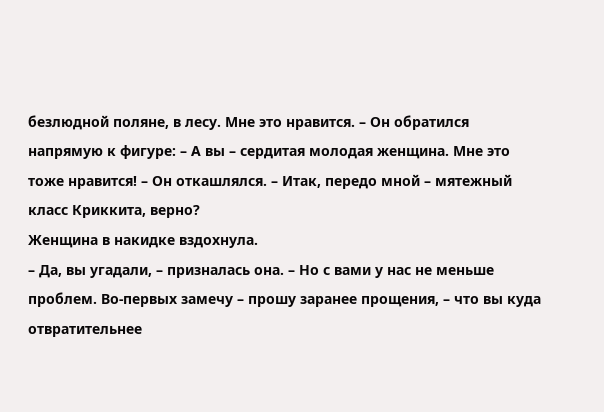безлюдной поляне, в лесу. Мне это нравится. – Он обратился напрямую к фигуре: – А вы – сердитая молодая женщина. Мне это тоже нравится! – Он откашлялся. – Итак, передо мной – мятежный класс Криккита, верно?
Женщина в накидке вздохнула.
– Да, вы угадали, – призналась она. – Но с вами у нас не меньше проблем. Во-первых замечу – прошу заранее прощения, – что вы куда отвратительнее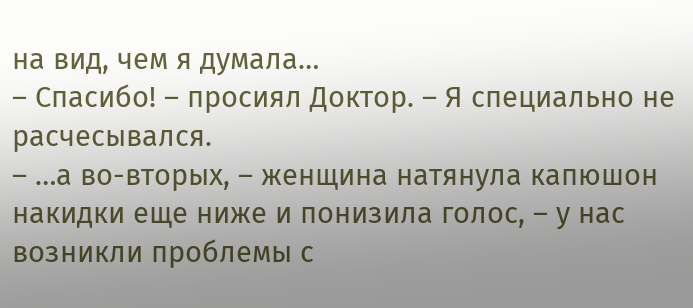на вид, чем я думала…
– Спасибо! – просиял Доктор. – Я специально не расчесывался.
– …а во-вторых, – женщина натянула капюшон накидки еще ниже и понизила голос, – у нас возникли проблемы с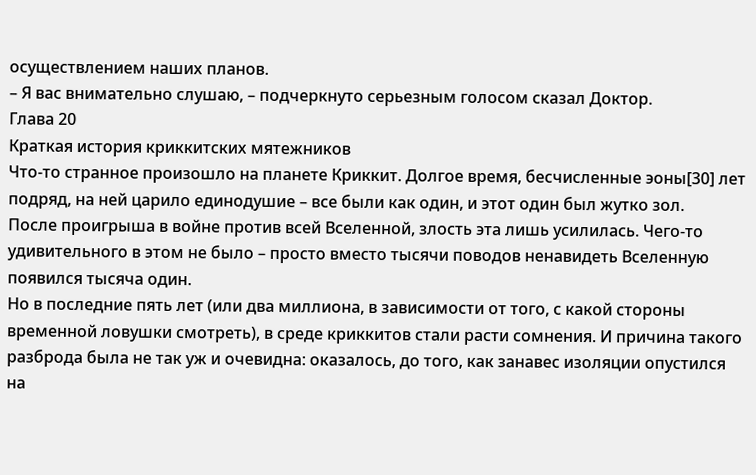осуществлением наших планов.
– Я вас внимательно слушаю, – подчеркнуто серьезным голосом сказал Доктор.
Глава 20
Краткая история криккитских мятежников
Что-то странное произошло на планете Криккит. Долгое время, бесчисленные эоны[30] лет подряд, на ней царило единодушие – все были как один, и этот один был жутко зол.
После проигрыша в войне против всей Вселенной, злость эта лишь усилилась. Чего-то удивительного в этом не было – просто вместо тысячи поводов ненавидеть Вселенную появился тысяча один.
Но в последние пять лет (или два миллиона, в зависимости от того, с какой стороны временной ловушки смотреть), в среде криккитов стали расти сомнения. И причина такого разброда была не так уж и очевидна: оказалось, до того, как занавес изоляции опустился на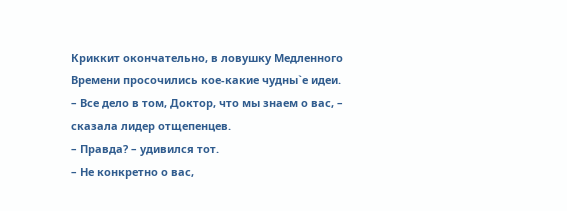Криккит окончательно, в ловушку Медленного Времени просочились кое-какие чудны`е идеи.
– Все дело в том, Доктор, что мы знаем о вас, – сказала лидер отщепенцев.
– Правда? – удивился тот.
– Не конкретно о вас,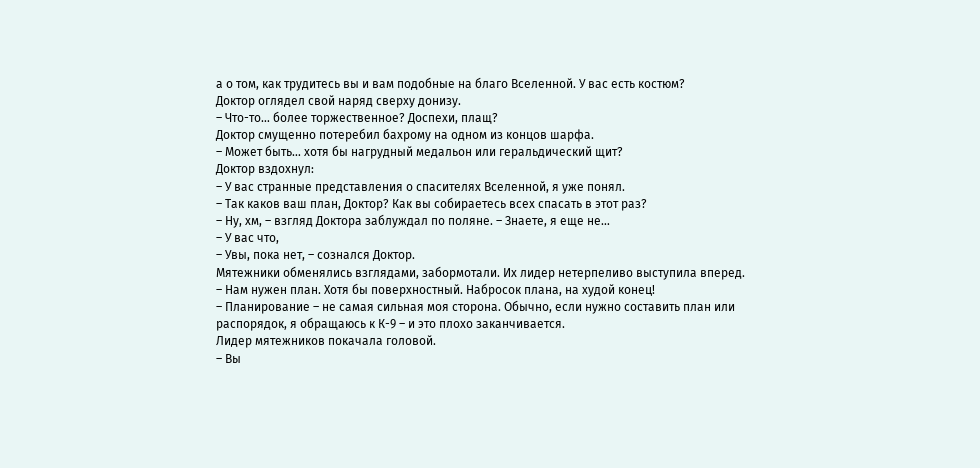а о том, как трудитесь вы и вам подобные на благо Вселенной. У вас есть костюм?
Доктор оглядел свой наряд сверху донизу.
– Что-то… более торжественное? Доспехи, плащ?
Доктор смущенно потеребил бахрому на одном из концов шарфа.
– Может быть… хотя бы нагрудный медальон или геральдический щит?
Доктор вздохнул:
– У вас странные представления о спасителях Вселенной, я уже понял.
– Так каков ваш план, Доктор? Как вы собираетесь всех спасать в этот раз?
– Ну, хм, – взгляд Доктора заблуждал по поляне. – Знаете, я еще не…
– У вас что,
– Увы, пока нет, – сознался Доктор.
Мятежники обменялись взглядами, забормотали. Их лидер нетерпеливо выступила вперед.
– Нам нужен план. Хотя бы поверхностный. Набросок плана, на худой конец!
– Планирование – не самая сильная моя сторона. Обычно, если нужно составить план или распорядок, я обращаюсь к К-9 – и это плохо заканчивается.
Лидер мятежников покачала головой.
– Вы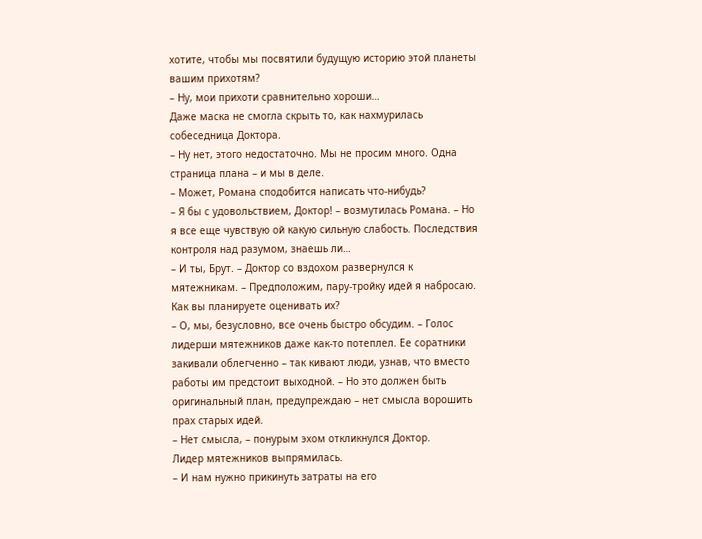хотите, чтобы мы посвятили будущую историю этой планеты вашим прихотям?
– Ну, мои прихоти сравнительно хороши…
Даже маска не смогла скрыть то, как нахмурилась собеседница Доктора.
– Ну нет, этого недостаточно. Мы не просим много. Одна страница плана – и мы в деле.
– Может, Романа сподобится написать что-нибудь?
– Я бы с удовольствием, Доктор! – возмутилась Романа. – Но я все еще чувствую ой какую сильную слабость. Последствия контроля над разумом, знаешь ли…
– И ты, Брут. – Доктор со вздохом развернулся к мятежникам. – Предположим, пару-тройку идей я набросаю. Как вы планируете оценивать их?
– О, мы, безусловно, все очень быстро обсудим. – Голос лидерши мятежников даже как-то потеплел. Ее соратники закивали облегченно – так кивают люди, узнав, что вместо работы им предстоит выходной. – Но это должен быть оригинальный план, предупреждаю – нет смысла ворошить прах старых идей.
– Нет смысла, – понурым эхом откликнулся Доктор.
Лидер мятежников выпрямилась.
– И нам нужно прикинуть затраты на его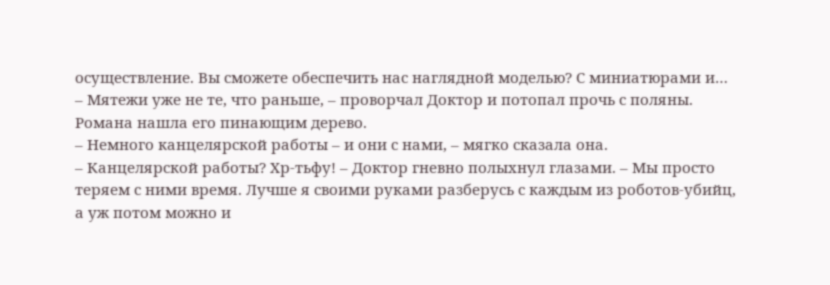осуществление. Вы сможете обеспечить нас наглядной моделью? С миниатюрами и…
– Мятежи уже не те, что раньше, – проворчал Доктор и потопал прочь с поляны.
Романа нашла его пинающим дерево.
– Немного канцелярской работы – и они с нами, – мягко сказала она.
– Канцелярской работы? Хр-тьфу! – Доктор гневно полыхнул глазами. – Мы просто теряем с ними время. Лучше я своими руками разберусь с каждым из роботов-убийц, а уж потом можно и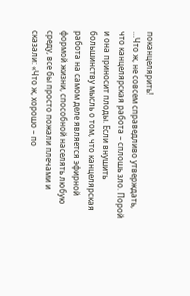поканцелярить!
…Что ж, не совсем справедливо утверждать, что канцелярская работа – сплошь зло. Порой и она приносит плоды. Если внушить большинству мысль о том, что канцелярская работа на самом деле является эфирной формой жизни, способной населять любую среду, все бы просто пожали плечами и сказали: «Что ж, хорошо – по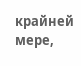крайней мере,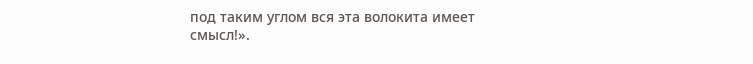под таким углом вся эта волокита имеет смысл!».